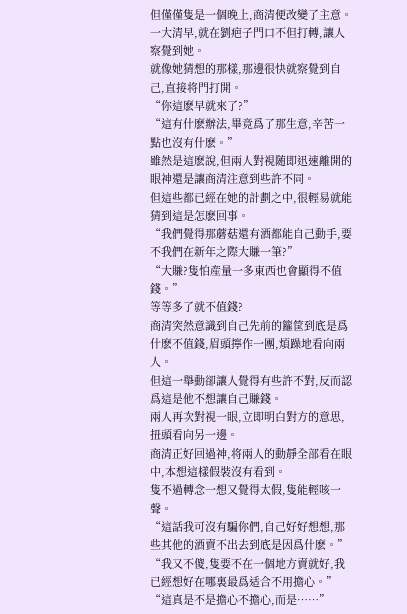但僅僅隻是一個晚上,商清便改變了主意。
一大清早,就在劉疤子門口不但打轉,讓人察覺到她。
就像她猜想的那樣,那邊很快就察覺到自己,直接将門打開。
“你這麽早就來了?”
“這有什麽辦法,畢竟爲了那生意,辛苦一點也沒有什麽。”
雖然是這麽說,但兩人對視随即迅速離開的眼神還是讓商清注意到些許不同。
但這些都已經在她的計劃之中,很輕易就能猜到這是怎麽回事。
“我們覺得那蘑菇還有酒都能自己動手,要不我們在新年之際大賺一筆?”
“大賺?隻怕産量一多東西也會顯得不值錢。”
等等多了就不值錢?
商清突然意識到自己先前的籮筐到底是爲什麽不值錢,眉頭擰作一團,煩躁地看向兩人。
但這一舉動卻讓人覺得有些許不對,反而認爲這是他不想讓自己賺錢。
兩人再次對視一眼,立即明白對方的意思,扭頭看向另一邊。
商清正好回過神,将兩人的動靜全部看在眼中,本想這樣假裝沒有看到。
隻不過轉念一想又覺得太假,隻能輕咳一聲。
“這話我可沒有騙你們,自己好好想想,那些其他的酒賣不出去到底是因爲什麽。”
“我又不傻,隻要不在一個地方賣就好,我已經想好在哪裏最爲适合不用擔心。”
“這真是不是擔心不擔心,而是……”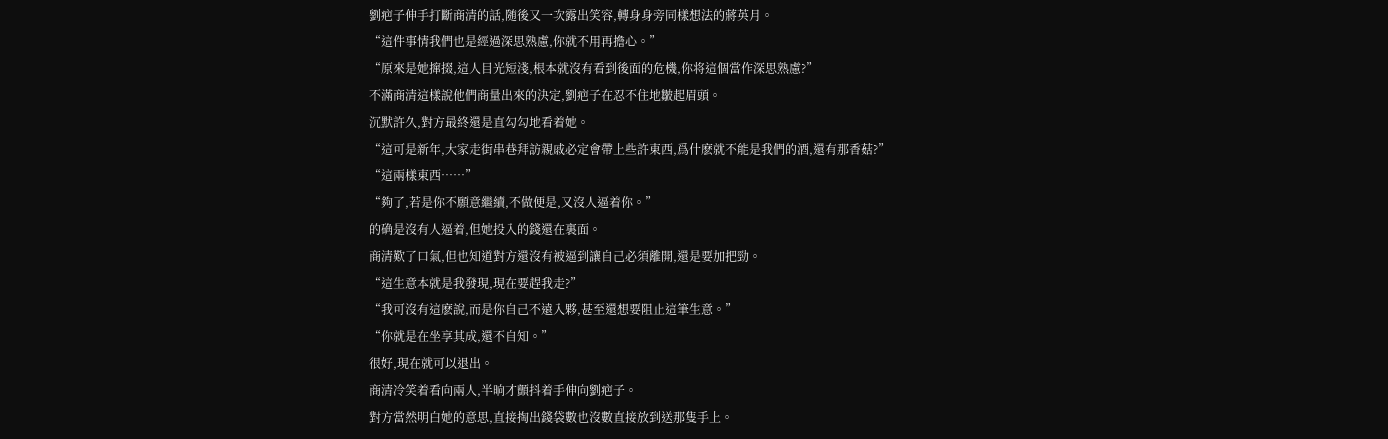劉疤子伸手打斷商清的話,随後又一次露出笑容,轉身身旁同樣想法的蔣英月。
“這件事情我們也是經過深思熟慮,你就不用再擔心。”
“原來是她撺掇,這人目光短淺,根本就沒有看到後面的危機,你将這個當作深思熟慮?”
不滿商清這樣說他們商量出來的決定,劉疤子在忍不住地皺起眉頭。
沉默許久,對方最終還是直勾勾地看着她。
“這可是新年,大家走街串巷拜訪親戚必定會帶上些許東西,爲什麽就不能是我們的酒,還有那香菇?”
“這兩樣東西……”
“夠了,若是你不願意繼續,不做便是,又沒人逼着你。”
的确是沒有人逼着,但她投入的錢還在裏面。
商清歎了口氣,但也知道對方還沒有被逼到讓自己必須離開,還是要加把勁。
“這生意本就是我發現,現在要趕我走?”
“我可沒有這麽說,而是你自己不遠入夥,甚至還想要阻止這筆生意。”
“你就是在坐享其成,還不自知。”
很好,現在就可以退出。
商清冷笑着看向兩人,半晌才顫抖着手伸向劉疤子。
對方當然明白她的意思,直接掏出錢袋數也沒數直接放到送那隻手上。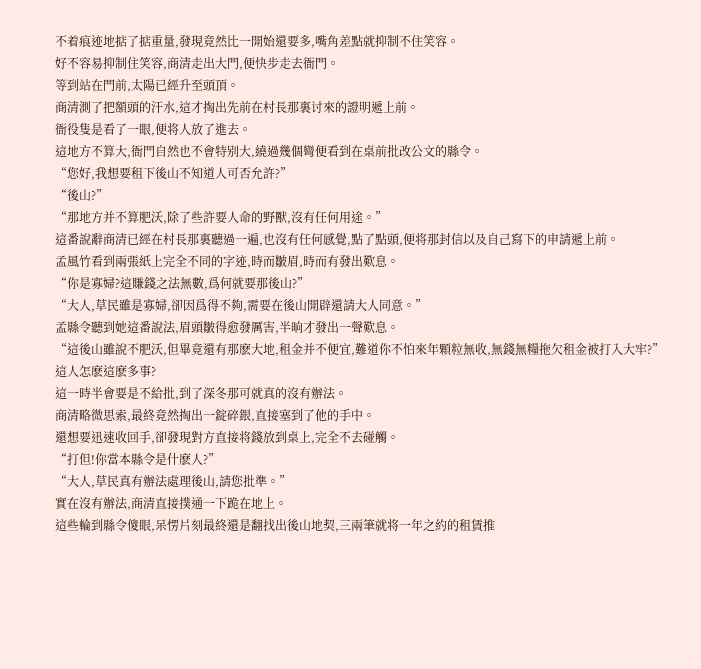不着痕迹地掂了掂重量,發現竟然比一開始還要多,嘴角差點就抑制不住笑容。
好不容易抑制住笑容,商清走出大門,便快步走去衙門。
等到站在門前,太陽已經升至頭頂。
商清測了把額頭的汗水,這才掏出先前在村長那裏讨來的證明遞上前。
衙役隻是看了一眼,便将人放了進去。
這地方不算大,衙門自然也不會特别大,繞過幾個彎便看到在桌前批改公文的縣令。
“您好,我想要租下後山不知道人可否允許?”
“後山?”
“那地方并不算肥沃,除了些許要人命的野獸,沒有任何用途。”
這番說辭商清已經在村長那裏聽過一遍,也沒有任何感覺,點了點頭,便将那封信以及自己寫下的申請遞上前。
孟風竹看到兩張紙上完全不同的字迹,時而皺眉,時而有發出歎息。
“你是寡婦?這賺錢之法無數,爲何就要那後山?”
“大人,草民雖是寡婦,卻因爲得不夠,需要在後山開辟還請大人同意。”
孟縣令聽到她這番說法,眉頭皺得愈發厲害,半晌才發出一聲歎息。
“這後山雖說不肥沃,但畢竟還有那麽大地,租金并不便宜,難道你不怕來年顆粒無收,無錢無糧拖欠租金被打入大牢?”
這人怎麽這麽多事?
這一時半會要是不給批,到了深冬那可就真的沒有辦法。
商清略微思索,最終竟然掏出一錠碎銀,直接塞到了他的手中。
還想要迅速收回手,卻發現對方直接将錢放到桌上,完全不去碰觸。
“打但!你當本縣令是什麽人?”
“大人,草民真有辦法處理後山,請您批準。”
實在沒有辦法,商清直接撲通一下跪在地上。
這些輪到縣令傻眼,呆愣片刻最終還是翻找出後山地契,三兩筆就将一年之約的租賃推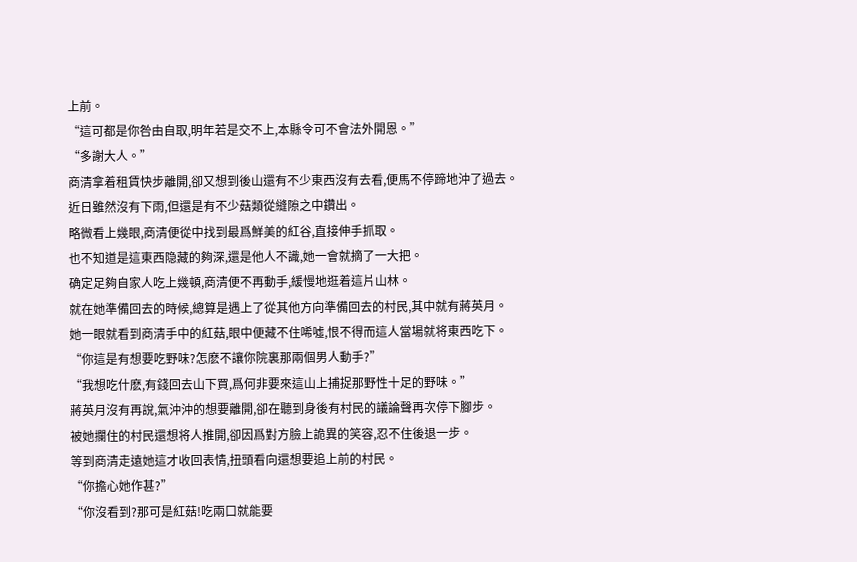上前。
“這可都是你咎由自取,明年若是交不上,本縣令可不會法外開恩。”
“多謝大人。”
商清拿着租賃快步離開,卻又想到後山還有不少東西沒有去看,便馬不停蹄地沖了過去。
近日雖然沒有下雨,但還是有不少菇類從縫隙之中鑽出。
略微看上幾眼,商清便從中找到最爲鮮美的紅谷,直接伸手抓取。
也不知道是這東西隐藏的夠深,還是他人不識,她一會就摘了一大把。
确定足夠自家人吃上幾頓,商清便不再動手,緩慢地逛着這片山林。
就在她準備回去的時候,總算是遇上了從其他方向準備回去的村民,其中就有蔣英月。
她一眼就看到商清手中的紅菇,眼中便藏不住唏噓,恨不得而這人當場就将東西吃下。
“你這是有想要吃野味?怎麽不讓你院裏那兩個男人動手?”
“我想吃什麽,有錢回去山下買,爲何非要來這山上捕捉那野性十足的野味。”
蔣英月沒有再說,氣沖沖的想要離開,卻在聽到身後有村民的議論聲再次停下腳步。
被她攔住的村民還想将人推開,卻因爲對方臉上詭異的笑容,忍不住後退一步。
等到商清走遠她這才收回表情,扭頭看向還想要追上前的村民。
“你擔心她作甚?”
“你沒看到?那可是紅菇!吃兩口就能要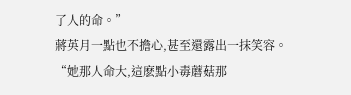了人的命。”
蔣英月一點也不擔心,甚至還露出一抹笑容。
“她那人命大,這麽點小毒蘑菇那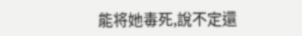能将她毒死,說不定還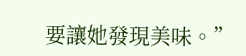要讓她發現美味。”